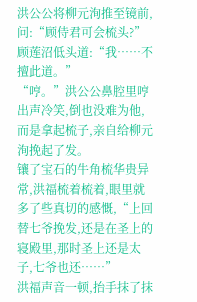洪公公将柳元洵推至镜前,问:“顾侍君可会梳头?”
顾莲沼低头道:“我……不擅此道。”
“哼。”洪公公鼻腔里哼出声冷笑,倒也没难为他,而是拿起梳子,亲自给柳元洵挽起了发。
镶了宝石的牛角梳华贵异常,洪福梳着梳着,眼里就多了些真切的感慨,“上回替七爷挽发,还是在圣上的寝殿里,那时圣上还是太子,七爷也还……”
洪福声音一顿,抬手抹了抹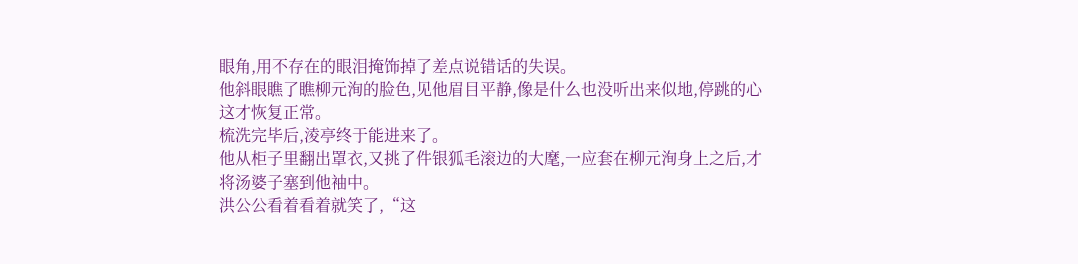眼角,用不存在的眼泪掩饰掉了差点说错话的失误。
他斜眼瞧了瞧柳元洵的脸色,见他眉目平静,像是什么也没听出来似地,停跳的心这才恢复正常。
梳洗完毕后,淩亭终于能进来了。
他从柜子里翻出罩衣,又挑了件银狐毛滚边的大麾,一应套在柳元洵身上之后,才将汤婆子塞到他袖中。
洪公公看着看着就笑了,“这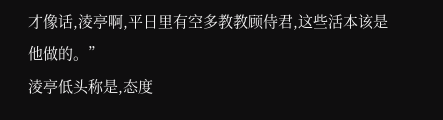才像话,淩亭啊,平日里有空多教教顾侍君,这些活本该是他做的。”
淩亭低头称是,态度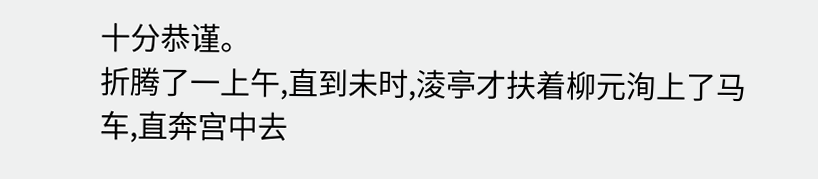十分恭谨。
折腾了一上午,直到未时,淩亭才扶着柳元洵上了马车,直奔宫中去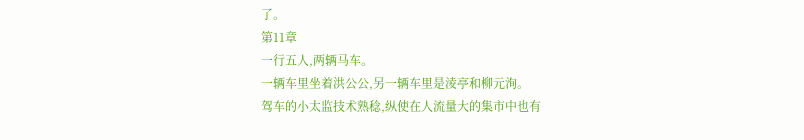了。
第11章
一行五人,两辆马车。
一辆车里坐着洪公公,另一辆车里是淩亭和柳元洵。
驾车的小太监技术熟稔,纵使在人流量大的集市中也有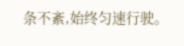条不紊,始终匀速行驶。